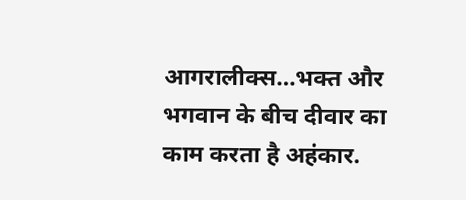आगरालीक्स…भक्त और भगवान के बीच दीवार का काम करता है अहंकार.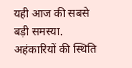यही आज की सबसे बड़ी समस्या. अहंकारियों की स्थिति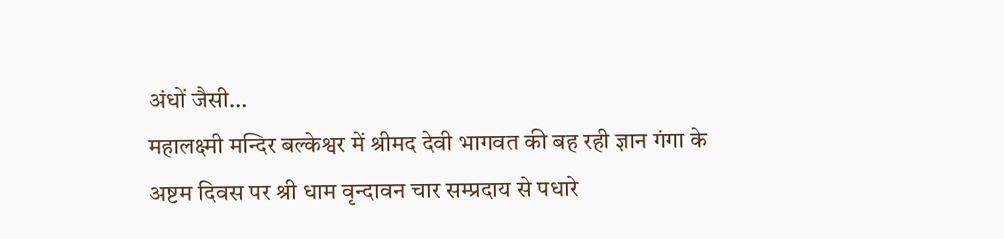अंधों जैसी…
महालक्ष्मी मन्दिर बल्केश्वर में श्रीमद देवी भागवत की बह रही ज्ञान गंगा के अष्टम दिवस पर श्री धाम वृन्दावन चार सम्प्रदाय से पधारे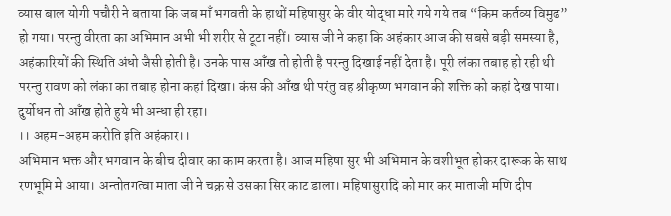व्यास बाल योगी पचौरी ने बताया कि जब माँ भगवती के हाथों महिषासुर के वीर योद्धा मारे गये गये तब “किम कर्तव्य विमुढ” हो गया। परन्तु वीरता का अभिमान अभी भी शरीर से टूटा नहीं। व्यास जी ने कहा कि अहंकार आज की सबसे बड़ी समस्या है, अहंकारियों की स्थिति अंधो जैसी होती है। उनके पास ऑंख तो होती है परन्तु दिखाई नहीं देता है। पूरी लंका तबाह हो रही थी परन्तु रावण को लंका का तबाह होना कहां दिखा। कंस की आँख थी परंतु वह श्रीकृष्ण भगवान की शक्ति को कहां देख पाया। दुर्योधन तो ऑंख होते हुये भी अन्धा ही रहा।
।। अहम-अहम करोति इति अहंकार।।
अभिमान भक्त और भगवान के बीच दीवार का काम करता है। आज महिषा सुर भी अभिमान के वशीभूत होकर दारूक के साथ रणभूमि मे आया। अन्तोतगत्वा माता जी ने चक्र से उसका सिर काट डाला। महिषासुरादि को मार कर माताजी मणि दीप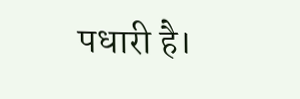पधारी है।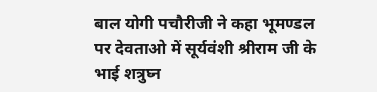बाल योगी पचौरीजी ने कहा भूमण्डल पर देवताओ में सूर्यवंशी श्रीराम जी के भाई शत्रुघ्न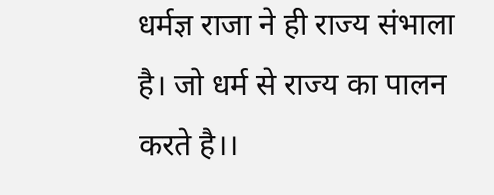धर्मज्ञ राजा ने ही राज्य संभाला है। जो धर्म से राज्य का पालन करते है।।